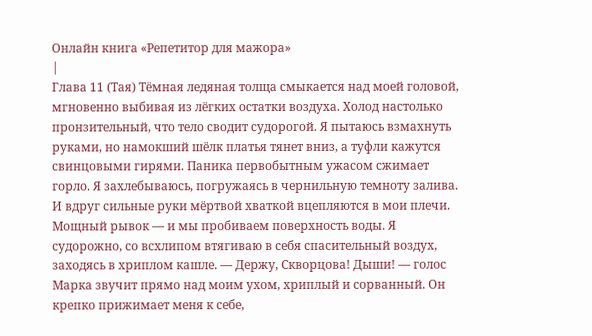Онлайн книга «Репетитор для мажора»
|
Глава 11 (Тая) Тёмная ледяная толща смыкается над моей головой, мгновенно выбивая из лёгких остатки воздуха. Холод настолько пронзительный, что тело сводит судорогой. Я пытаюсь взмахнуть руками, но намокший шёлк платья тянет вниз, а туфли кажутся свинцовыми гирями. Паника первобытным ужасом сжимает горло. Я захлебываюсь, погружаясь в чернильную темноту залива. И вдруг сильные руки мёртвой хваткой вцепляются в мои плечи. Мощный рывок — и мы пробиваем поверхность воды. Я судорожно, со всхлипом втягиваю в себя спасительный воздух, заходясь в хриплом кашле. — Держу, Скворцова! Дыши! — голос Марка звучит прямо над моим ухом, хриплый и сорванный. Он крепко прижимает меня к себе,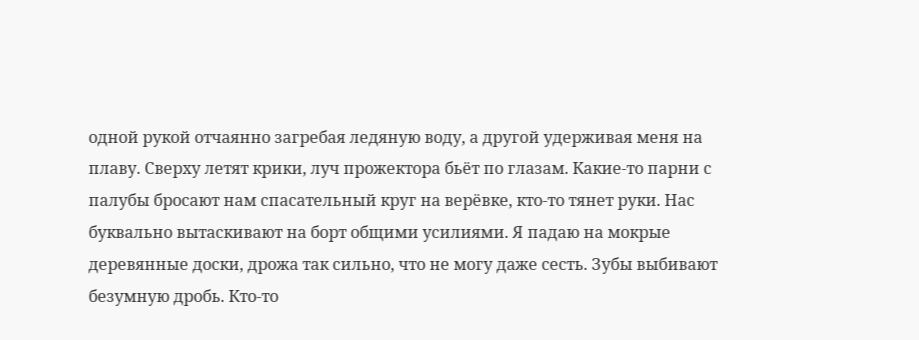одной рукой отчаянно загребая ледяную воду, а другой удерживая меня на плаву. Сверху летят крики, луч прожектора бьёт по глазам. Какие-то парни с палубы бросают нам спасательный круг на верёвке, кто-то тянет руки. Нас буквально вытаскивают на борт общими усилиями. Я падаю на мокрые деревянные доски, дрожа так сильно, что не могу даже сесть. Зубы выбивают безумную дробь. Кто-то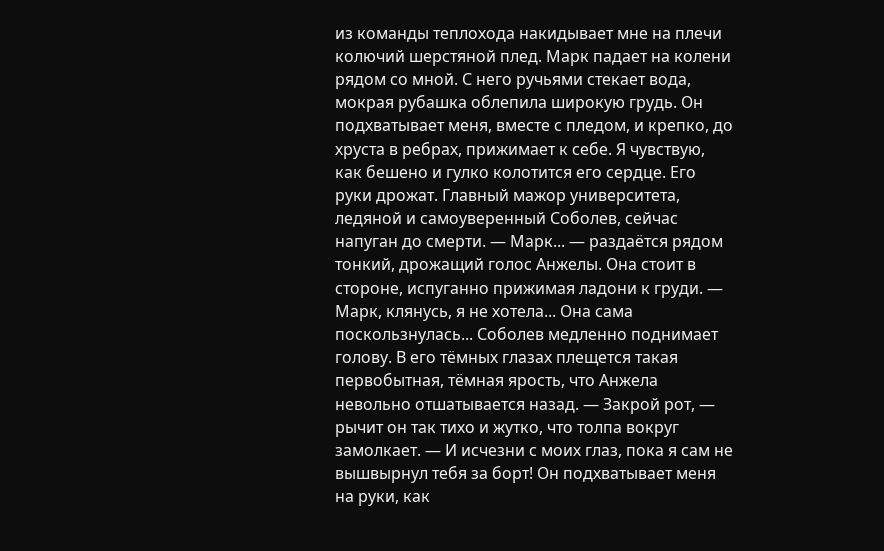из команды теплохода накидывает мне на плечи колючий шерстяной плед. Марк падает на колени рядом со мной. С него ручьями стекает вода, мокрая рубашка облепила широкую грудь. Он подхватывает меня, вместе с пледом, и крепко, до хруста в ребрах, прижимает к себе. Я чувствую, как бешено и гулко колотится его сердце. Его руки дрожат. Главный мажор университета, ледяной и самоуверенный Соболев, сейчас напуган до смерти. — Марк... — раздаётся рядом тонкий, дрожащий голос Анжелы. Она стоит в стороне, испуганно прижимая ладони к груди. — Марк, клянусь, я не хотела... Она сама поскользнулась... Соболев медленно поднимает голову. В его тёмных глазах плещется такая первобытная, тёмная ярость, что Анжела невольно отшатывается назад. — Закрой рот, — рычит он так тихо и жутко, что толпа вокруг замолкает. — И исчезни с моих глаз, пока я сам не вышвырнул тебя за борт! Он подхватывает меня на руки, как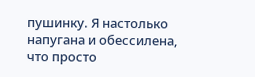пушинку. Я настолько напугана и обессилена, что просто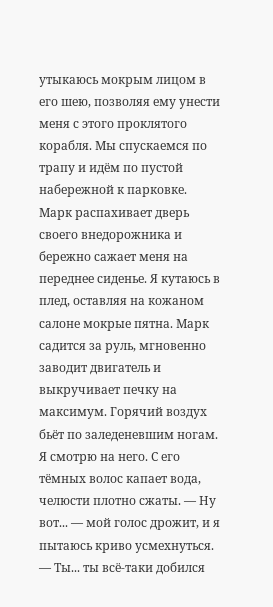утыкаюсь мокрым лицом в его шею, позволяя ему унести меня с этого проклятого корабля. Мы спускаемся по трапу и идём по пустой набережной к парковке. Марк распахивает дверь своего внедорожника и бережно сажает меня на переднее сиденье. Я кутаюсь в плед, оставляя на кожаном салоне мокрые пятна. Марк садится за руль, мгновенно заводит двигатель и выкручивает печку на максимум. Горячий воздух бьёт по заледеневшим ногам. Я смотрю на него. С его тёмных волос капает вода, челюсти плотно сжаты. — Ну вот... — мой голос дрожит, и я пытаюсь криво усмехнуться. — Ты... ты всё-таки добился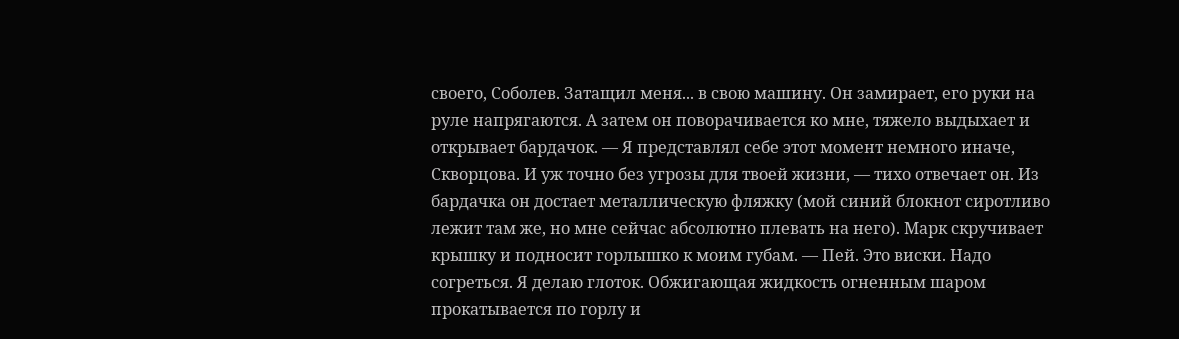своего, Соболев. Затащил меня... в свою машину. Он замирает, его руки на руле напрягаются. А затем он поворачивается ко мне, тяжело выдыхает и открывает бардачок. — Я представлял себе этот момент немного иначе, Скворцова. И уж точно без угрозы для твоей жизни, — тихо отвечает он. Из бардачка он достает металлическую фляжку (мой синий блокнот сиротливо лежит там же, но мне сейчас абсолютно плевать на него). Марк скручивает крышку и подносит горлышко к моим губам. — Пей. Это виски. Надо согреться. Я делаю глоток. Обжигающая жидкость огненным шаром прокатывается по горлу и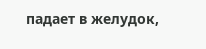падает в желудок,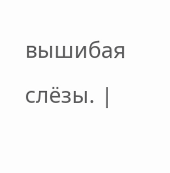вышибая слёзы. |